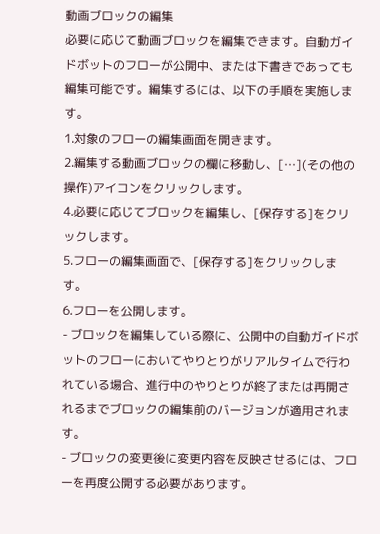動画ブロックの編集
必要に応じて動画ブロックを編集できます。自動ガイドボットのフローが公開中、または下書きであっても編集可能です。編集するには、以下の手順を実施します。
1.対象のフローの編集画面を開きます。
2.編集する動画ブロックの欄に移動し、[…](その他の操作)アイコンをクリックします。
4.必要に応じてブロックを編集し、[保存する]をクリックします。
5.フローの編集画面で、[保存する]をクリックします。
6.フローを公開します。
- ブロックを編集している際に、公開中の自動ガイドボットのフローにおいてやりとりがリアルタイムで行われている場合、進行中のやりとりが終了または再開されるまでブロックの編集前のバージョンが適用されます。
- ブロックの変更後に変更内容を反映させるには、フローを再度公開する必要があります。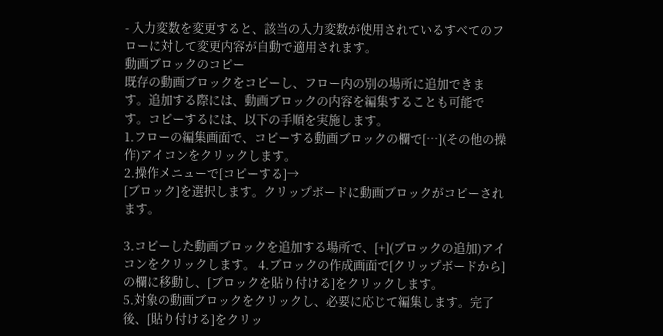- 入力変数を変更すると、該当の入力変数が使用されているすべてのフローに対して変更内容が自動で適用されます。
動画ブロックのコピー
既存の動画ブロックをコピーし、フロー内の別の場所に追加できます。追加する際には、動画ブロックの内容を編集することも可能です。コピーするには、以下の手順を実施します。
1.フローの編集画面で、コピーする動画ブロックの欄で[…](その他の操作)アイコンをクリックします。
2.操作メニューで[コピーする]→
[ブロック]を選択します。クリップボードに動画ブロックがコピーされます。

3.コピーした動画ブロックを追加する場所で、[+](ブロックの追加)アイコンをクリックします。 4.ブロックの作成画面で[クリップボードから]の欄に移動し、[ブロックを貼り付ける]をクリックします。
5.対象の動画ブロックをクリックし、必要に応じて編集します。完了後、[貼り付ける]をクリッ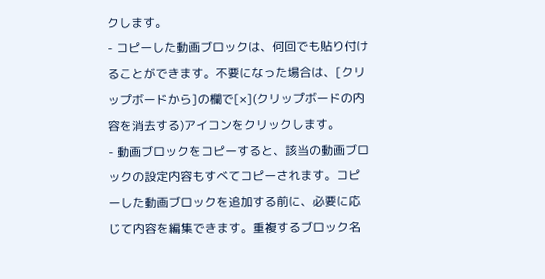クします。
- コピーした動画ブロックは、何回でも貼り付けることができます。不要になった場合は、[クリップボードから]の欄で[×](クリップボードの内容を消去する)アイコンをクリックします。
- 動画ブロックをコピーすると、該当の動画ブロックの設定内容もすべてコピーされます。コピーした動画ブロックを追加する前に、必要に応じて内容を編集できます。重複するブロック名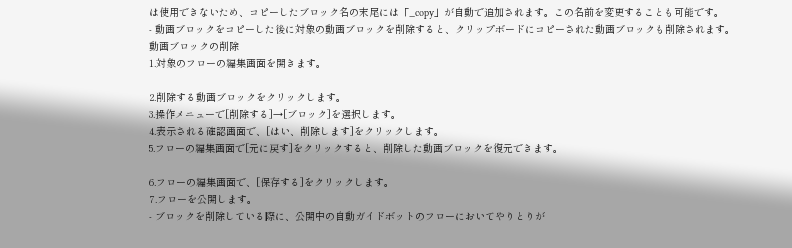は使用できないため、コピーしたブロック名の末尾には「_copy」が自動で追加されます。この名前を変更することも可能です。
- 動画ブロックをコピーした後に対象の動画ブロックを削除すると、クリップボードにコピーされた動画ブロックも削除されます。
動画ブロックの削除
1.対象のフローの編集画面を開きます。

2.削除する動画ブロックをクリックします。
3.操作メニューで[削除する]→[ブロック]を選択します。
4.表示される確認画面で、[はい、削除します]をクリックします。
5.フローの編集画面で[元に戻す]をクリックすると、削除した動画ブロックを復元できます。

6.フローの編集画面で、[保存する]をクリックします。
7.フローを公開します。
- ブロックを削除している際に、公開中の自動ガイドボットのフローにおいてやりとりが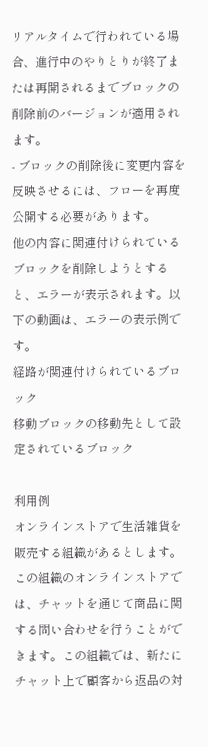リアルタイムで行われている場合、進行中のやりとりが終了または再開されるまでブロックの削除前のバージョンが適用されます。
- ブロックの削除後に変更内容を反映させるには、フローを再度公開する必要があります。
他の内容に関連付けられているブロックを削除しようとすると、エラーが表示されます。以下の動画は、エラーの表示例です。
経路が関連付けられているブロック
移動ブロックの移動先として設定されているブロック

利用例
オンラインストアで生活雑貨を販売する組織があるとします。この組織のオンラインストアでは、チャットを通じて商品に関する問い合わせを行うことができます。この組織では、新たにチャット上で顧客から返品の対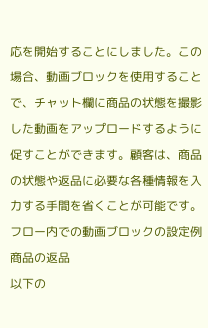応を開始することにしました。この場合、動画ブロックを使用することで、チャット欄に商品の状態を撮影した動画をアップロードするように促すことができます。顧客は、商品の状態や返品に必要な各種情報を入力する手間を省くことが可能です。
フロー内での動画ブロックの設定例
商品の返品
以下の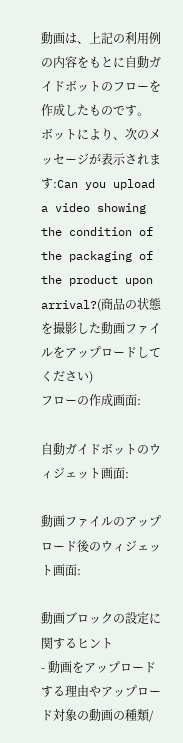動画は、上記の利用例の内容をもとに自動ガイドボットのフローを作成したものです。
ボットにより、次のメッセージが表示されます:Can you upload a video showing the condition of the packaging of the product upon arrival?(商品の状態を撮影した動画ファイルをアップロードしてください)
フローの作成画面:

自動ガイドボットのウィジェット画面:

動画ファイルのアップロード後のウィジェット画面:

動画ブロックの設定に関するヒント
- 動画をアップロードする理由やアップロード対象の動画の種類/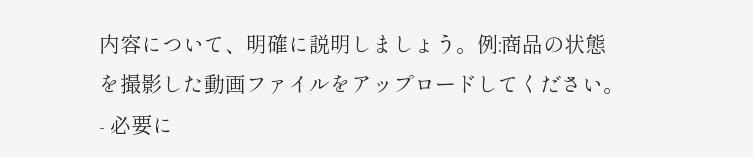内容について、明確に説明しましょう。例:商品の状態を撮影した動画ファイルをアップロードしてください。
- 必要に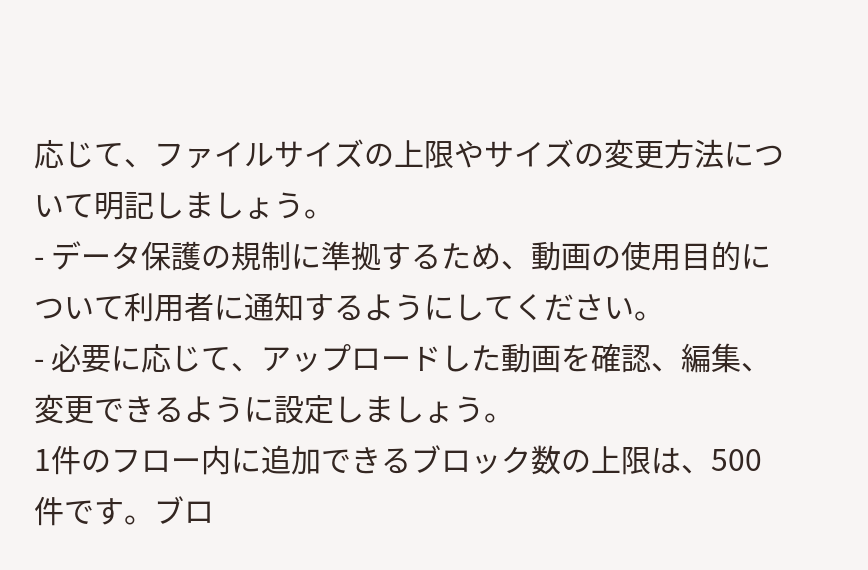応じて、ファイルサイズの上限やサイズの変更方法について明記しましょう。
- データ保護の規制に準拠するため、動画の使用目的について利用者に通知するようにしてください。
- 必要に応じて、アップロードした動画を確認、編集、変更できるように設定しましょう。
1件のフロー内に追加できるブロック数の上限は、500件です。ブロ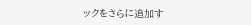ックをさらに追加す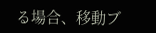る場合、移動ブ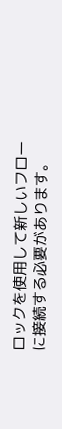ロックを使用して新しいフローに接続する必要があります。